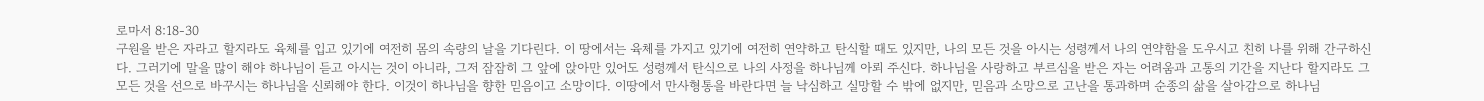로마서 8:18-30
구원을 받은 자라고 할지라도 육체를 입고 있기에 여전히 몸의 속량의 날을 기다린다. 이 땅에서는 육체를 가지고 있기에 여전히 연약하고 탄식할 때도 있지만, 나의 모든 것을 아시는 성령께서 나의 연약함을 도우시고 친히 나를 위해 간구하신다. 그러기에 말을 많이 해야 하나님이 듣고 아시는 것이 아니라, 그저 잠잠히 그 앞에 앉아만 있어도 성령께서 탄식으로 나의 사정을 하나님께 아뢰 주신다. 하나님을 사랑하고 부르심을 받은 자는 어려움과 고통의 기간을 지난다 할지라도 그 모든 것을 선으로 바꾸시는 하나님을 신뢰해야 한다. 이것이 하나님을 향한 믿음이고 소망이다. 이땅에서 만사형통을 바란다면 늘 낙심하고 실망할 수 밖에 없지만, 믿음과 소망으로 고난을 통과하며 순종의 삶을 살아감으로 하나님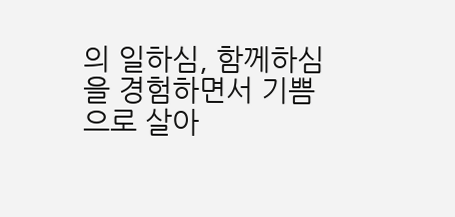의 일하심, 함께하심을 경험하면서 기쁨으로 살아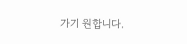가기 원합니다.